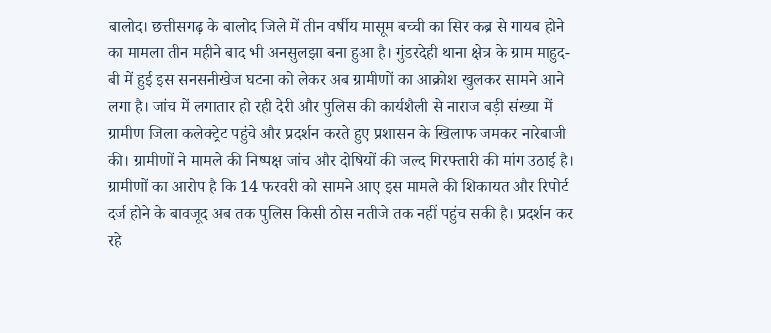बालोद। छत्तीसगढ़ के बालोद जिले में तीन वर्षीय मासूम बच्ची का सिर कब्र से गायब होने का मामला तीन महीने बाद भी अनसुलझा बना हुआ है। गुंडरदेही थाना क्षेत्र के ग्राम माहुद-बी में हुई इस सनसनीखेज घटना को लेकर अब ग्रामीणों का आक्रोश खुलकर सामने आने लगा है। जांच में लगातार हो रही देरी और पुलिस की कार्यशैली से नाराज बड़ी संख्या में ग्रामीण जिला कलेक्ट्रेट पहुंचे और प्रदर्शन करते हुए प्रशासन के खिलाफ जमकर नारेबाजी की। ग्रामीणों ने मामले की निष्पक्ष जांच और दोषियों की जल्द गिरफ्तारी की मांग उठाई है।
ग्रामीणों का आरोप है कि 14 फरवरी को सामने आए इस मामले की शिकायत और रिपोर्ट दर्ज होने के बावजूद अब तक पुलिस किसी ठोस नतीजे तक नहीं पहुंच सकी है। प्रदर्शन कर रहे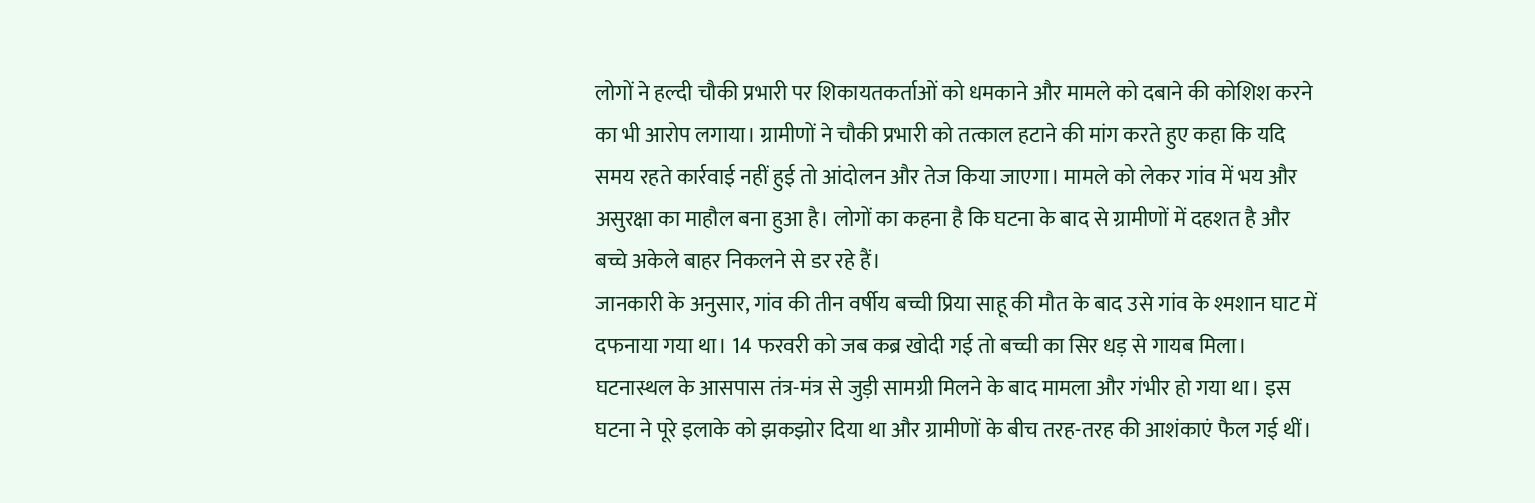लोगों ने हल्दी चौकी प्रभारी पर शिकायतकर्ताओं को धमकाने और मामले को दबाने की कोशिश करने का भी आरोप लगाया। ग्रामीणों ने चौकी प्रभारी को तत्काल हटाने की मांग करते हुए कहा कि यदि समय रहते कार्रवाई नहीं हुई तो आंदोलन और तेज किया जाएगा। मामले को लेकर गांव में भय और असुरक्षा का माहौल बना हुआ है। लोगों का कहना है कि घटना के बाद से ग्रामीणों में दहशत है और बच्चे अकेले बाहर निकलने से डर रहे हैं।
जानकारी के अनुसार, गांव की तीन वर्षीय बच्ची प्रिया साहू की मौत के बाद उसे गांव के श्मशान घाट में दफनाया गया था। 14 फरवरी को जब कब्र खोदी गई तो बच्ची का सिर धड़ से गायब मिला। घटनास्थल के आसपास तंत्र-मंत्र से जुड़ी सामग्री मिलने के बाद मामला और गंभीर हो गया था। इस घटना ने पूरे इलाके को झकझोर दिया था और ग्रामीणों के बीच तरह-तरह की आशंकाएं फैल गई थीं।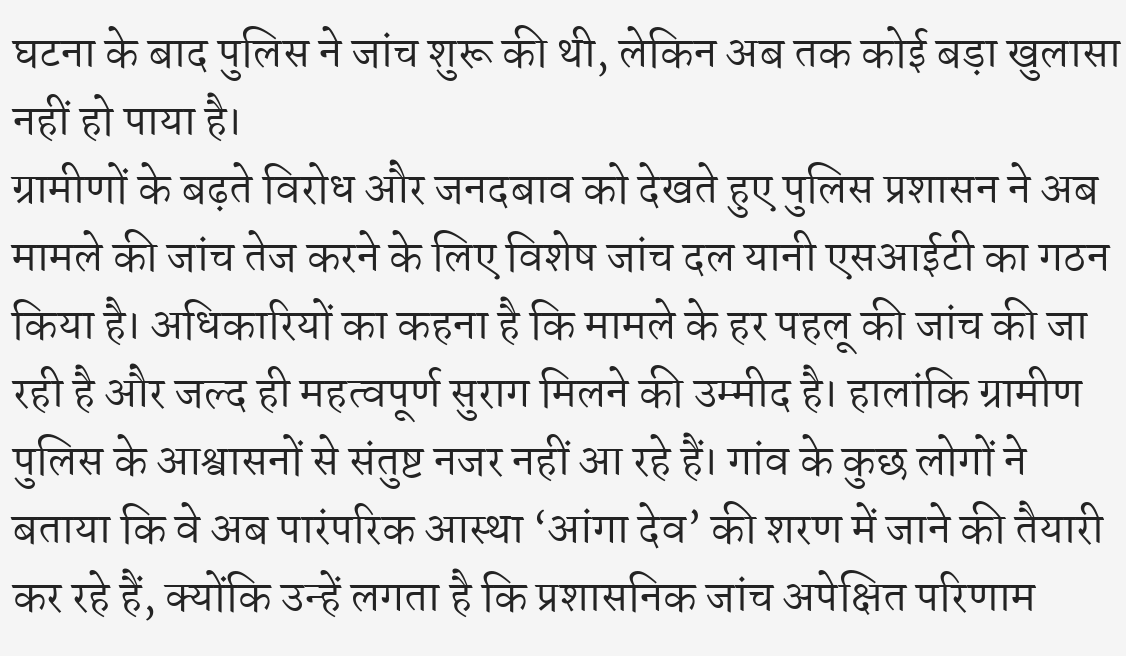घटना के बाद पुलिस ने जांच शुरू की थी, लेकिन अब तक कोई बड़ा खुलासा नहीं हो पाया है।
ग्रामीणों के बढ़ते विरोध और जनदबाव को देखते हुए पुलिस प्रशासन ने अब मामले की जांच तेज करने के लिए विशेष जांच दल यानी एसआईटी का गठन किया है। अधिकारियों का कहना है कि मामले के हर पहलू की जांच की जा रही है और जल्द ही महत्वपूर्ण सुराग मिलने की उम्मीद है। हालांकि ग्रामीण पुलिस के आश्वासनों से संतुष्ट नजर नहीं आ रहे हैं। गांव के कुछ लोगों ने बताया कि वे अब पारंपरिक आस्था ‘आंगा देव’ की शरण में जाने की तैयारी कर रहे हैं, क्योंकि उन्हें लगता है कि प्रशासनिक जांच अपेक्षित परिणाम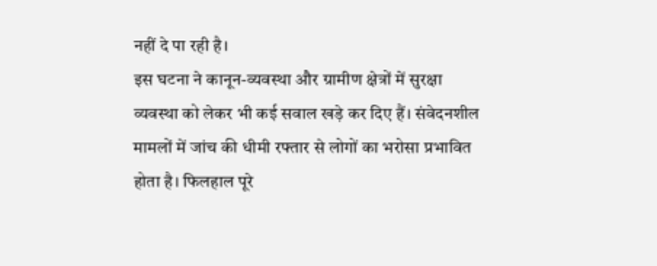नहीं दे पा रही है।
इस घटना ने कानून-व्यवस्था और ग्रामीण क्षेत्रों में सुरक्षा व्यवस्था को लेकर भी कई सवाल खड़े कर दिए हैं। संवेदनशील मामलों में जांच की धीमी रफ्तार से लोगों का भरोसा प्रभावित होता है। फिलहाल पूरे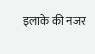इलाके की नजर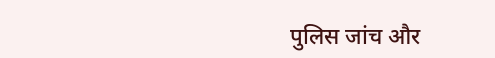पुलिस जांच और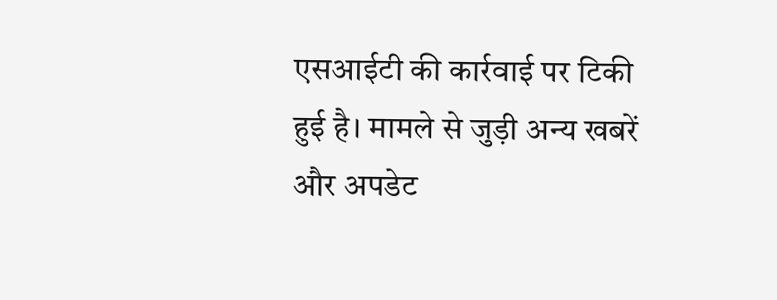एसआईटी की कार्रवाई पर टिकी हुई है। मामले से जुड़ी अन्य खबरें और अपडेट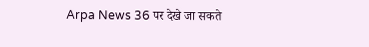Arpa News 36 पर देखे जा सकते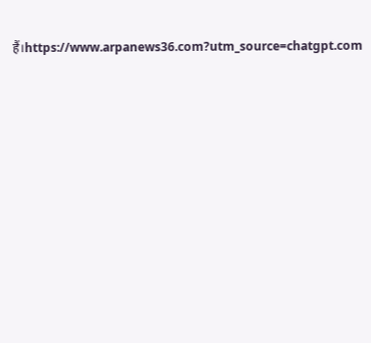हैं।https://www.arpanews36.com?utm_source=chatgpt.com